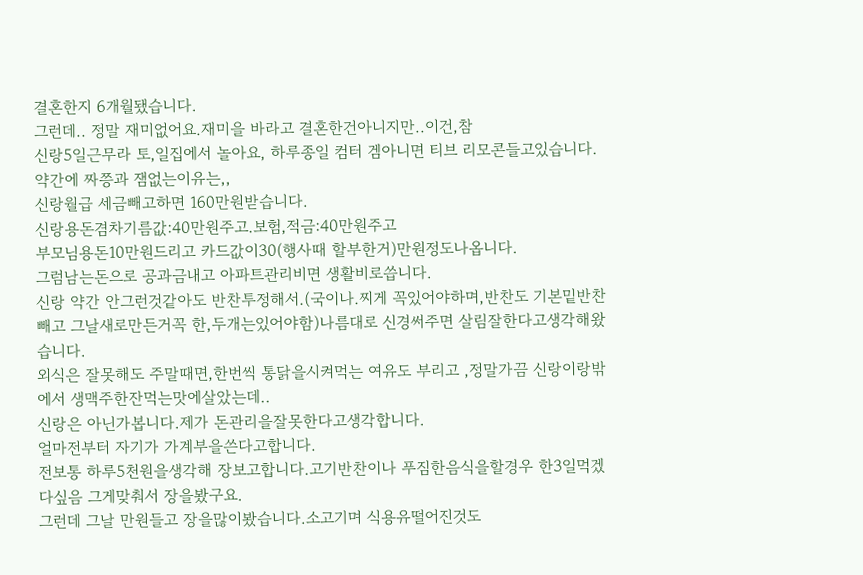결혼한지 6개월됐습니다.
그런데.. 정말 재미없어요.재미을 바라고 결혼한건아니지만..이건,참
신랑5일근무라 토,일집에서 놀아요, 하루종일 컴터 겜아니면 티브 리모콘들고있습니다.
약간에 짜쯩과 잼없는이유는,,
신랑월급 세금빼고하면 160만원받습니다.
신랑용돈겸차기름값:40만원주고.보험,적금:40만원주고
부모님용돈10만원드리고 카드값이30(행사때 할부한거)만원정도나옵니다.
그럼남는돈으로 공과금내고 아파트관리비면 생활비로씁니다.
신랑 약간 안그런것같아도 반찬투정해서.(국이나.찌게 꼭있어야하며,반찬도 기본밑반찬빼고 그날새로만든거꼭 한,두개는있어야함)나름대로 신경써주면 살림잘한다고생각해왔습니다.
외식은 잘못해도 주말때면,한번씩 통닭을시켜먹는 여유도 부리고 ,정말가끔 신랑이랑밖에서 생맥주한잔먹는맛에살았는데..
신랑은 아닌가봅니다.제가 돈관리을잘못한다고생각합니다.
얼마전부터 자기가 가계부을쓴다고합니다.
전보통 하루5천원을생각해 장보고합니다.고기반찬이나 푸짐한음식을할경우 한3일먹겠다싶음 그게맞춰서 장을봤구요.
그런데 그날 만원들고 장을많이봤습니다.소고기며 식용유떨어진것도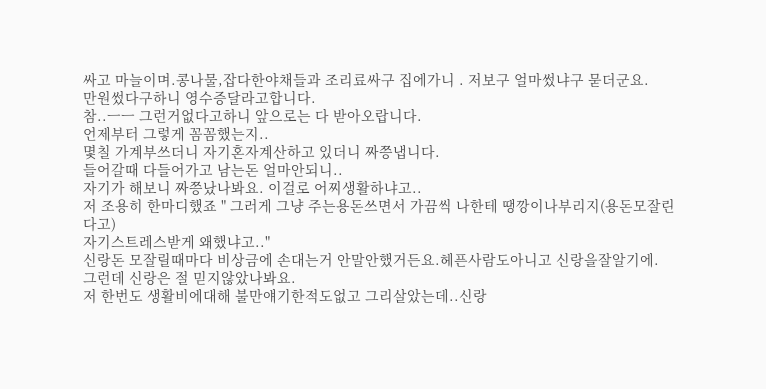싸고 마늘이며.콩나물,잡다한야채들과 조리료싸구 집에가니 . 저보구 얼마썼냐구 묻더군요.
만원썼다구하니 영수증달라고합니다.
참..ㅡㅡ 그런거없다고하니 앞으로는 다 받아오랍니다.
언제부터 그렇게 꼼꼼했는지..
몇칠 가계부쓰더니 자기혼자계산하고 있더니 짜쯩냅니다.
들어갈때 다들어가고 남는돈 얼마안되니..
자기가 해보니 짜쯩났나봐요. 이걸로 어찌생활하냐고..
저 조용히 한마디했죠 " 그러게 그냥 주는용돈쓰면서 가끔씩 나한테 땡깡이나부리지(용돈모잘린다고)
자기스트레스받게 왜했냐고.."
신랑돈 모잘릴때마다 비상금에 손대는거 안말안했거든요.헤픈사람도아니고 신랑을잘알기에.
그런데 신랑은 절 믿지않았나봐요.
저 한번도 생활비에대해 불만얘기한적도없고 그리살았는데..신랑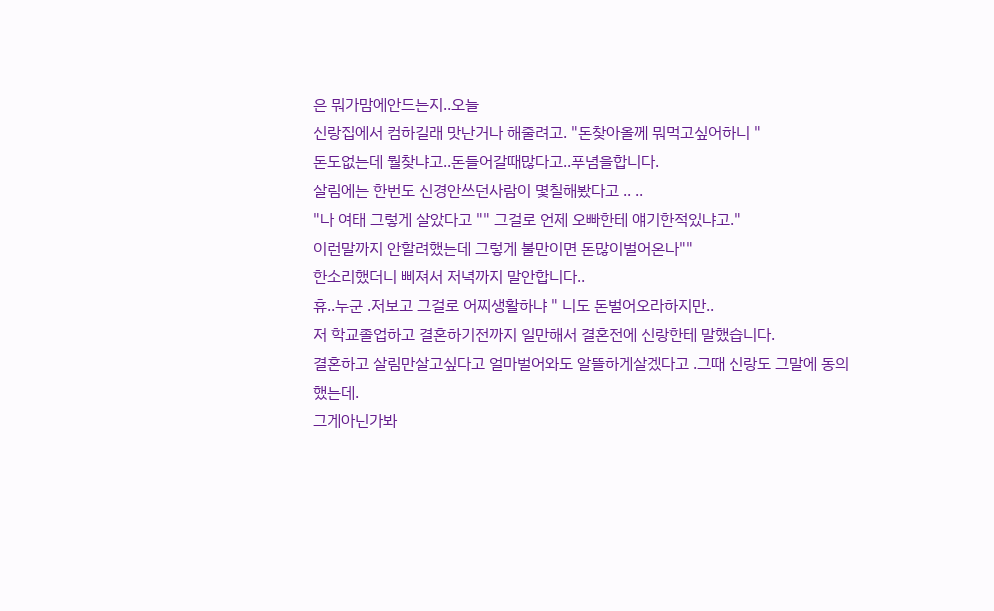은 뭐가맘에안드는지..오늘
신랑집에서 컴하길래 맛난거나 해줄려고. "돈찾아올께 뭐먹고싶어하니 "
돈도없는데 뭘찾냐고..돈들어갈때많다고..푸념을합니다.
살림에는 한번도 신경안쓰던사람이 몇칠해봤다고 .. ..
"나 여태 그렇게 살았다고 "" 그걸로 언제 오빠한테 얘기한적있냐고."
이런말까지 안할려했는데 그렇게 불만이면 돈많이벌어온나""
한소리했더니 삐져서 저녁까지 말안합니다..
휴..누군 .저보고 그걸로 어찌생활하냐 " 니도 돈벌어오라하지만..
저 학교졸업하고 결혼하기전까지 일만해서 결혼전에 신랑한테 말했습니다.
결혼하고 살림만살고싶다고 얼마벌어와도 알뜰하게살겠다고 .그때 신랑도 그말에 동의했는데.
그게아닌가봐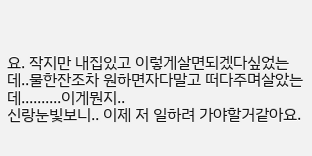요. 작지만 내집있고 이렇게살면되겠다싶었는데..물한잔조차 원하면자다말고 떠다주며살았는데..........이게뭔지..
신랑눈빛보니.. 이제 저 일하려 가야할거같아요.